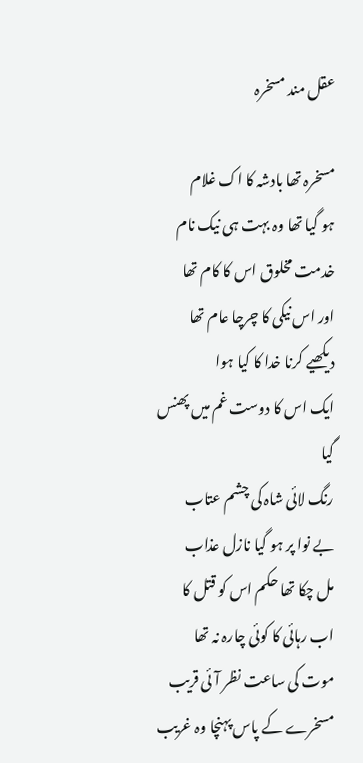عقل مند مسخرہ

مسخرہ تھا بادشہ کا اک غلام
ہو گیا تھا وہ بہت ہی نیک نام
خدمت مخلوق اس کا کام تھا
اور اس نیکی کا چرچا عام تھا
دیکھیے کرنا خدا کا کیا ہوا
ایک اس کا دوست غم میں پھنس گیا
رنگ لائی شاہ کی چشم عتاب
بے نوا پر ہو گیا نازل عذاب
مل چکا تھا حکم اس کو قتل کا
اب رہائی کا کوئی چارہ نہ تھا
موت کی ساعت نظر آئی قریب
مسخرے کے پاس پہنچا وہ غریب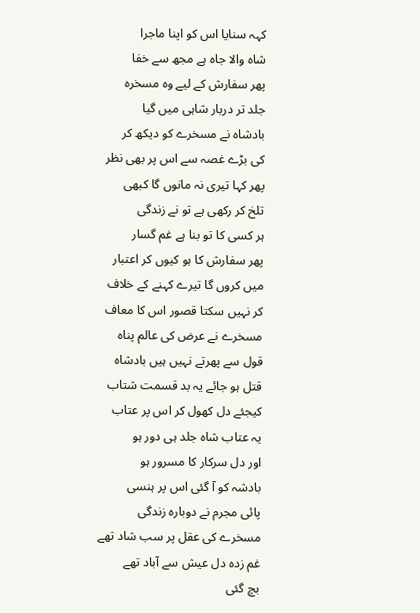کہہ سنایا اس کو اپنا ماجرا
شاہ والا جاہ ہے مجھ سے خفا
پھر سفارش کے لیے وہ مسخرہ
جلد تر دربار شاہی میں گیا
بادشاہ نے مسخرے کو دیکھ کر
کی بڑے غصہ سے اس پر بھی نظر
پھر کہا تیری نہ مانوں گا کبھی
تلخ کر رکھی ہے تو نے زندگی
ہر کسی کا تو بنا ہے غم گسار
پھر سفارش کا ہو کیوں کر اعتبار
میں کروں گا تیرے کہنے کے خلاف
کر نہیں سکتا قصور اس کا معاف
مسخرے نے عرض کی عالم پناہ
قول سے پھرتے نہیں ہیں بادشاہ
قتل ہو جائے یہ بد قسمت شتاب
کیجئے دل کھول کر اس پر عتاب
یہ عتاب شاہ جلد ہی دور ہو
اور دل سرکار کا مسرور ہو
بادشہ کو آ گئی اس پر ہنسی
پائی مجرم نے دوبارہ زندگی
مسخرے کی عقل پر سب شاد تھے
غم زدہ دل عیش سے آباد تھے
بچ گئی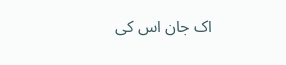اک جان اس کی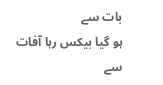بات سے
ہو گیا بیکس رہا آفات سے